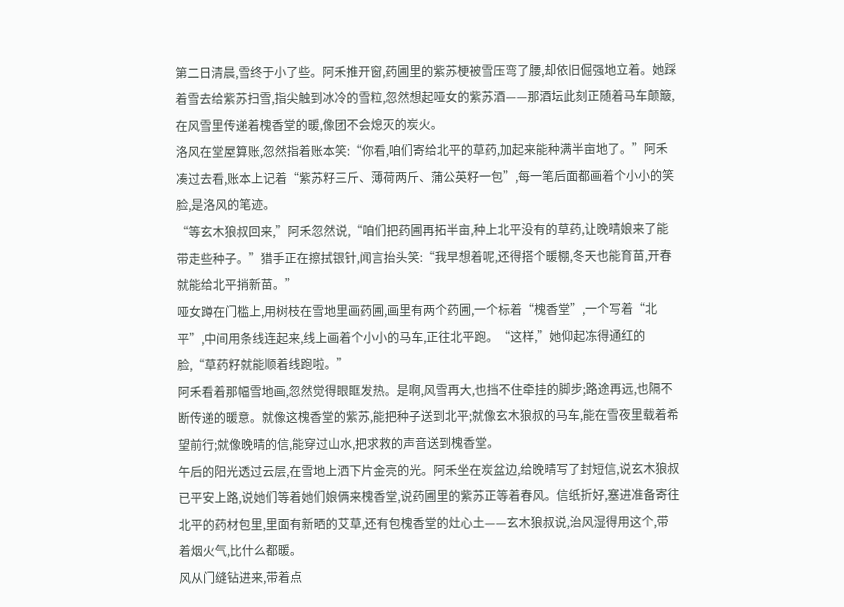第二日清晨,雪终于小了些。阿禾推开窗,药圃里的紫苏梗被雪压弯了腰,却依旧倔强地立着。她踩着雪去给紫苏扫雪,指尖触到冰冷的雪粒,忽然想起哑女的紫苏酒——那酒坛此刻正随着马车颠簸,在风雪里传递着槐香堂的暖,像团不会熄灭的炭火。
洛风在堂屋算账,忽然指着账本笑:“你看,咱们寄给北平的草药,加起来能种满半亩地了。”阿禾凑过去看,账本上记着“紫苏籽三斤、薄荷两斤、蒲公英籽一包”,每一笔后面都画着个小小的笑脸,是洛风的笔迹。
“等玄木狼叔回来,”阿禾忽然说,“咱们把药圃再拓半亩,种上北平没有的草药,让晚晴娘来了能带走些种子。”猎手正在擦拭银针,闻言抬头笑:“我早想着呢,还得搭个暖棚,冬天也能育苗,开春就能给北平捎新苗。”
哑女蹲在门槛上,用树枝在雪地里画药圃,画里有两个药圃,一个标着“槐香堂”,一个写着“北平”,中间用条线连起来,线上画着个小小的马车,正往北平跑。“这样,”她仰起冻得通红的脸,“草药籽就能顺着线跑啦。”
阿禾看着那幅雪地画,忽然觉得眼眶发热。是啊,风雪再大,也挡不住牵挂的脚步;路途再远,也隔不断传递的暖意。就像这槐香堂的紫苏,能把种子送到北平;就像玄木狼叔的马车,能在雪夜里载着希望前行;就像晚晴的信,能穿过山水,把求救的声音送到槐香堂。
午后的阳光透过云层,在雪地上洒下片金亮的光。阿禾坐在炭盆边,给晚晴写了封短信,说玄木狼叔已平安上路,说她们等着她们娘俩来槐香堂,说药圃里的紫苏正等着春风。信纸折好,塞进准备寄往北平的药材包里,里面有新晒的艾草,还有包槐香堂的灶心土——玄木狼叔说,治风湿得用这个,带着烟火气,比什么都暖。
风从门缝钻进来,带着点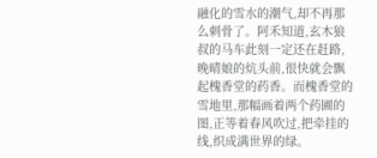融化的雪水的潮气,却不再那么刺骨了。阿禾知道,玄木狼叔的马车此刻一定还在赶路,晚晴娘的炕头前,很快就会飘起槐香堂的药香。而槐香堂的雪地里,那幅画着两个药圃的图,正等着春风吹过,把牵挂的线,织成满世界的绿。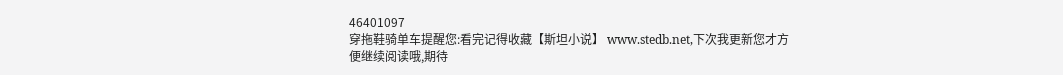46401097
穿拖鞋骑单车提醒您:看完记得收藏【斯坦小说】 www.stedb.net,下次我更新您才方便继续阅读哦,期待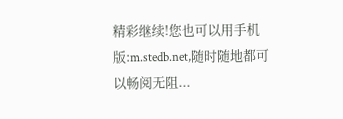精彩继续!您也可以用手机版:m.stedb.net,随时随地都可以畅阅无阻...